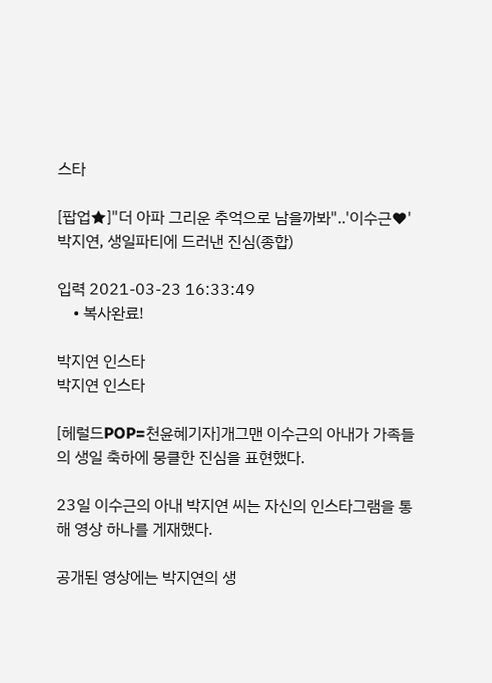스타

[팝업★]"더 아파 그리운 추억으로 남을까봐"..'이수근♥' 박지연, 생일파티에 드러낸 진심(종합)

입력 2021-03-23 16:33:49
    • 복사완료!

박지연 인스타
박지연 인스타

[헤럴드POP=천윤혜기자]개그맨 이수근의 아내가 가족들의 생일 축하에 뭉클한 진심을 표현했다.

23일 이수근의 아내 박지연 씨는 자신의 인스타그램을 통해 영상 하나를 게재했다.

공개된 영상에는 박지연의 생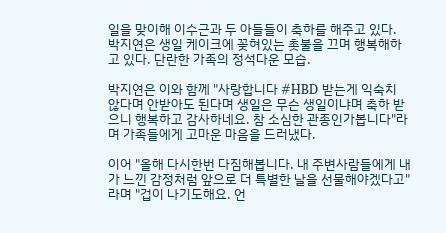일을 맞이해 이수근과 두 아들들이 축하를 해주고 있다. 박지연은 생일 케이크에 꽂혀있는 촛불을 끄며 행복해하고 있다. 단란한 가족의 정석다운 모습.

박지연은 이와 함께 "사랑합니다 #HBD 받는게 익숙치 않다며 안받아도 된다며 생일은 무슨 생일이냐며 축하 받으니 행복하고 감사하네요. 참 소심한 관종인가봅니다"라며 가족들에게 고마운 마음을 드러냈다.

이어 "올해 다시한번 다짐해봅니다. 내 주변사람들에게 내가 느낀 감정처럼 앞으로 더 특별한 날을 선물해야겠다고"라며 "겁이 나기도해요. 언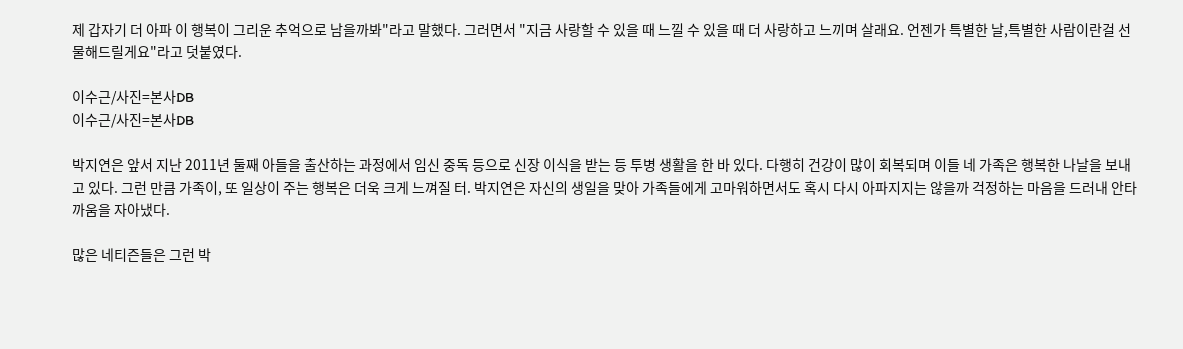제 갑자기 더 아파 이 행복이 그리운 추억으로 남을까봐"라고 말했다. 그러면서 "지금 사랑할 수 있을 때 느낄 수 있을 때 더 사랑하고 느끼며 살래요. 언젠가 특별한 날,특별한 사람이란걸 선물해드릴게요"라고 덧붙였다.

이수근/사진=본사DB
이수근/사진=본사DB

박지연은 앞서 지난 2011년 둘째 아들을 출산하는 과정에서 임신 중독 등으로 신장 이식을 받는 등 투병 생활을 한 바 있다. 다행히 건강이 많이 회복되며 이들 네 가족은 행복한 나날을 보내고 있다. 그런 만큼 가족이, 또 일상이 주는 행복은 더욱 크게 느껴질 터. 박지연은 자신의 생일을 맞아 가족들에게 고마워하면서도 혹시 다시 아파지지는 않을까 걱정하는 마음을 드러내 안타까움을 자아냈다.

많은 네티즌들은 그런 박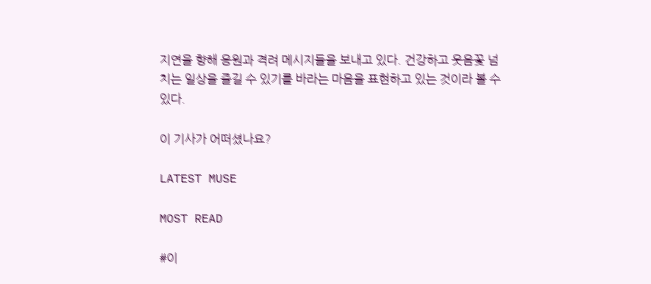지연을 향해 응원과 격려 메시지들을 보내고 있다. 건강하고 웃음꽃 넘치는 일상을 즐길 수 있기를 바라는 마음을 표현하고 있는 것이라 볼 수 있다.

이 기사가 어떠셨나요?

LATEST MUSE

MOST READ

#이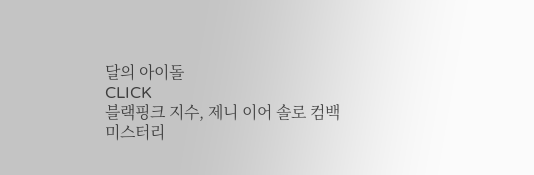달의 아이돌
CLICK
블랙핑크 지수, 제니 이어 솔로 컴백
미스터리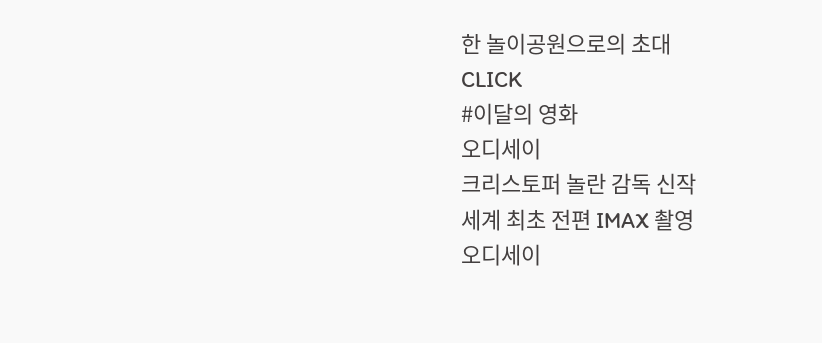한 놀이공원으로의 초대
CLICK
#이달의 영화
오디세이
크리스토퍼 놀란 감독 신작
세계 최초 전편 IMAX 촬영
오디세이